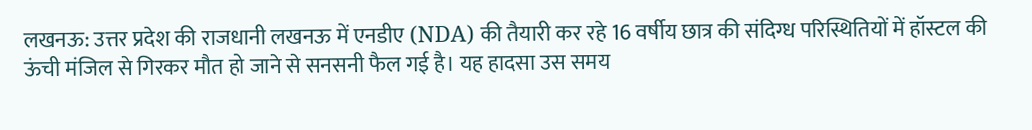लखनऊ: उत्तर प्रदेश की राजधानी लखनऊ में एनडीए (NDA) की तैयारी कर रहे 16 वर्षीय छात्र की संदिग्ध परिस्थितियों में हॉस्टल की ऊंची मंजिल से गिरकर मौत हो जाने से सनसनी फैल गई है। यह हादसा उस समय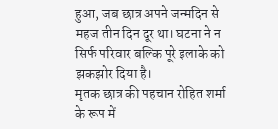हुआ, जब छात्र अपने जन्मदिन से महज तीन दिन दूर था। घटना ने न सिर्फ परिवार बल्कि पूरे इलाके को झकझोर दिया है।
मृतक छात्र की पहचान रोहित शर्मा के रूप में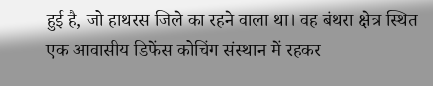हुई है, जो हाथरस जिले का रहने वाला था। वह बंथरा क्षेत्र स्थित एक आवासीय डिफेंस कोचिंग संस्थान में रहकर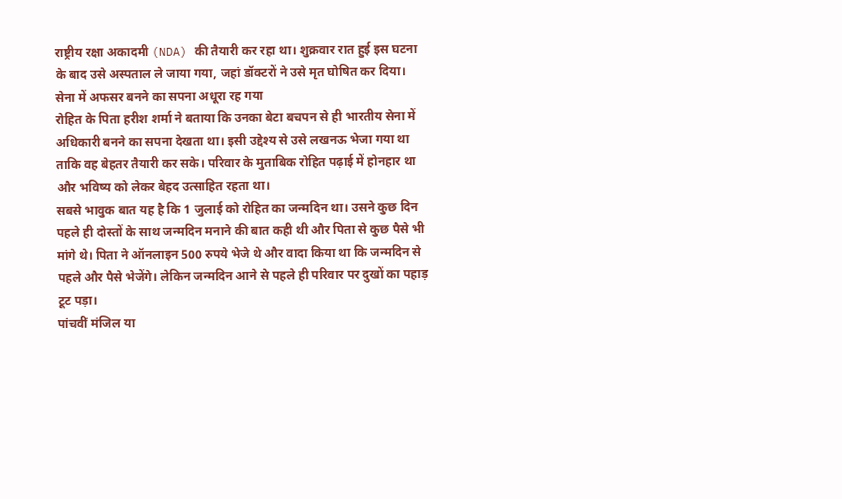राष्ट्रीय रक्षा अकादमी (NDA) की तैयारी कर रहा था। शुक्रवार रात हुई इस घटना के बाद उसे अस्पताल ले जाया गया, जहां डॉक्टरों ने उसे मृत घोषित कर दिया।
सेना में अफसर बनने का सपना अधूरा रह गया
रोहित के पिता हरीश शर्मा ने बताया कि उनका बेटा बचपन से ही भारतीय सेना में अधिकारी बनने का सपना देखता था। इसी उद्देश्य से उसे लखनऊ भेजा गया था ताकि वह बेहतर तैयारी कर सके। परिवार के मुताबिक रोहित पढ़ाई में होनहार था और भविष्य को लेकर बेहद उत्साहित रहता था।
सबसे भावुक बात यह है कि 1 जुलाई को रोहित का जन्मदिन था। उसने कुछ दिन पहले ही दोस्तों के साथ जन्मदिन मनाने की बात कही थी और पिता से कुछ पैसे भी मांगे थे। पिता ने ऑनलाइन 500 रुपये भेजे थे और वादा किया था कि जन्मदिन से पहले और पैसे भेजेंगे। लेकिन जन्मदिन आने से पहले ही परिवार पर दुखों का पहाड़ टूट पड़ा।
पांचवीं मंजिल या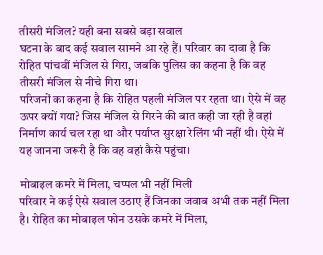तीसरी मंजिल? यही बना सबसे बड़ा सवाल
घटना के बाद कई सवाल सामने आ रहे हैं। परिवार का दावा है कि रोहित पांचवीं मंजिल से गिरा, जबकि पुलिस का कहना है कि वह तीसरी मंजिल से नीचे गिरा था।
परिजनों का कहना है कि रोहित पहली मंजिल पर रहता था। ऐसे में वह ऊपर क्यों गया? जिस मंजिल से गिरने की बात कही जा रही है वहां निर्माण कार्य चल रहा था और पर्याप्त सुरक्षा रेलिंग भी नहीं थी। ऐसे में यह जानना जरूरी है कि वह वहां कैसे पहुंचा।

मोबाइल कमरे में मिला, चप्पल भी नहीं मिली
परिवार ने कई ऐसे सवाल उठाए हैं जिनका जवाब अभी तक नहीं मिला है। रोहित का मोबाइल फोन उसके कमरे में मिला,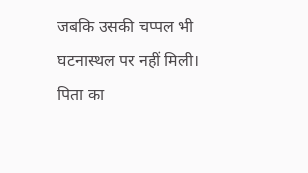जबकि उसकी चप्पल भी घटनास्थल पर नहीं मिली।
पिता का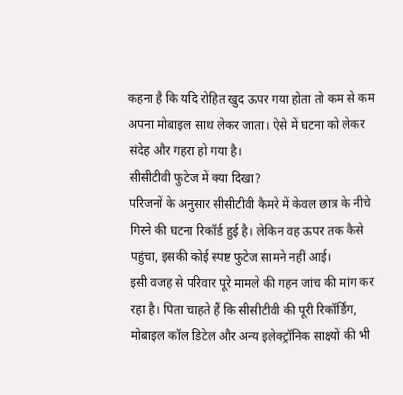कहना है कि यदि रोहित खुद ऊपर गया होता तो कम से कम अपना मोबाइल साथ लेकर जाता। ऐसे में घटना को लेकर संदेह और गहरा हो गया है।
सीसीटीवी फुटेज में क्या दिखा?
परिजनों के अनुसार सीसीटीवी कैमरे में केवल छात्र के नीचे गिरने की घटना रिकॉर्ड हुई है। लेकिन वह ऊपर तक कैसे पहुंचा, इसकी कोई स्पष्ट फुटेज सामने नहीं आई।
इसी वजह से परिवार पूरे मामले की गहन जांच की मांग कर रहा है। पिता चाहते हैं कि सीसीटीवी की पूरी रिकॉर्डिंग, मोबाइल कॉल डिटेल और अन्य इलेक्ट्रॉनिक साक्ष्यों की भी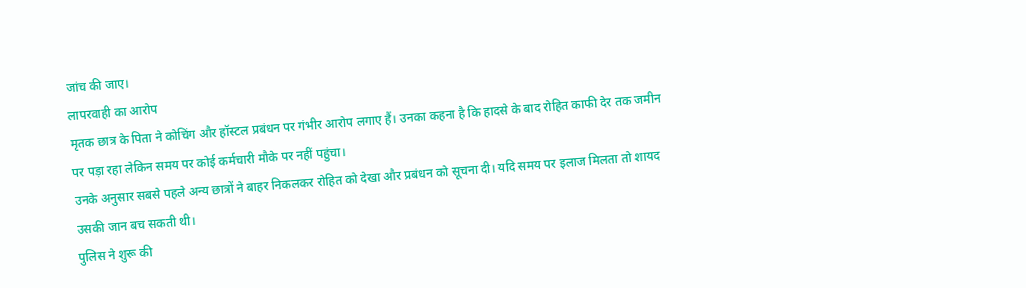जांच की जाए।
लापरवाही का आरोप
मृतक छात्र के पिता ने कोचिंग और हॉस्टल प्रबंधन पर गंभीर आरोप लगाए हैं। उनका कहना है कि हादसे के बाद रोहित काफी देर तक जमीन पर पड़ा रहा लेकिन समय पर कोई कर्मचारी मौके पर नहीं पहुंचा।
उनके अनुसार सबसे पहले अन्य छात्रों ने बाहर निकलकर रोहित को देखा और प्रबंधन को सूचना दी। यदि समय पर इलाज मिलता तो शायद उसकी जान बच सकती थी।
पुलिस ने शुरू की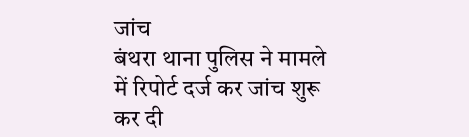जांच
बंथरा थाना पुलिस ने मामले में रिपोर्ट दर्ज कर जांच शुरू कर दी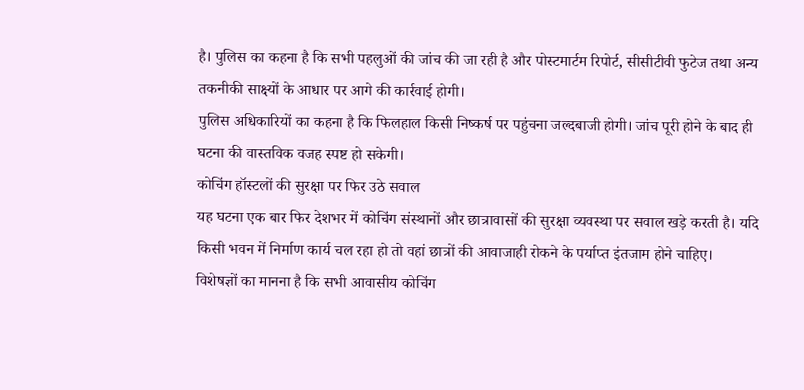है। पुलिस का कहना है कि सभी पहलुओं की जांच की जा रही है और पोस्टमार्टम रिपोर्ट, सीसीटीवी फुटेज तथा अन्य तकनीकी साक्ष्यों के आधार पर आगे की कार्रवाई होगी।
पुलिस अधिकारियों का कहना है कि फिलहाल किसी निष्कर्ष पर पहुंचना जल्दबाजी होगी। जांच पूरी होने के बाद ही घटना की वास्तविक वजह स्पष्ट हो सकेगी।
कोचिंग हॉस्टलों की सुरक्षा पर फिर उठे सवाल
यह घटना एक बार फिर देशभर में कोचिंग संस्थानों और छात्रावासों की सुरक्षा व्यवस्था पर सवाल खड़े करती है। यदि किसी भवन में निर्माण कार्य चल रहा हो तो वहां छात्रों की आवाजाही रोकने के पर्याप्त इंतजाम होने चाहिए।
विशेषज्ञों का मानना है कि सभी आवासीय कोचिंग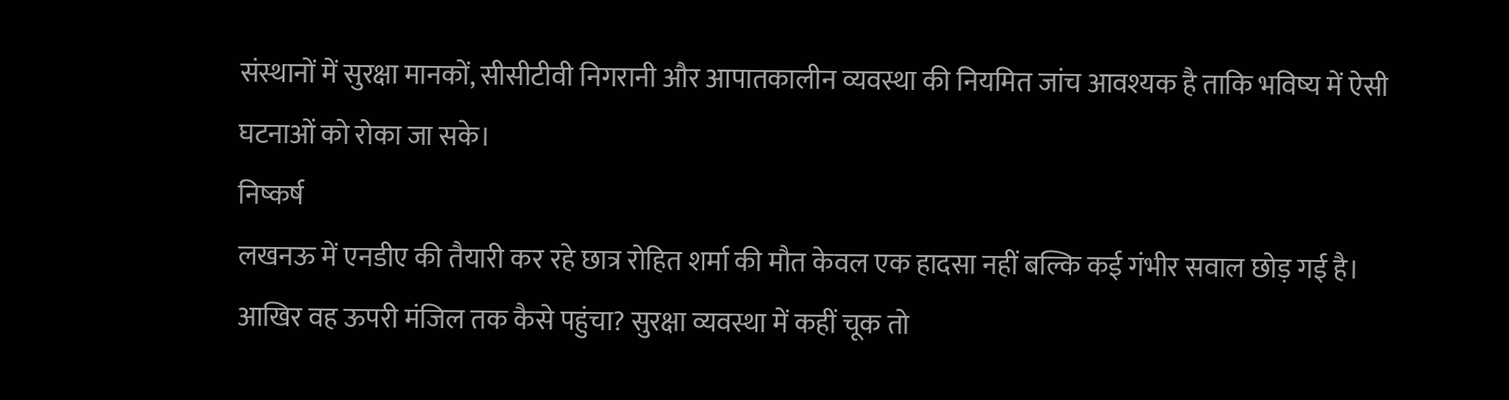संस्थानों में सुरक्षा मानकों, सीसीटीवी निगरानी और आपातकालीन व्यवस्था की नियमित जांच आवश्यक है ताकि भविष्य में ऐसी घटनाओं को रोका जा सके।
निष्कर्ष
लखनऊ में एनडीए की तैयारी कर रहे छात्र रोहित शर्मा की मौत केवल एक हादसा नहीं बल्कि कई गंभीर सवाल छोड़ गई है। आखिर वह ऊपरी मंजिल तक कैसे पहुंचा? सुरक्षा व्यवस्था में कहीं चूक तो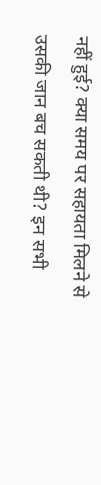नहीं हुई? क्या समय पर सहायता मिलने से उसकी जान बच सकती थी? इन सभी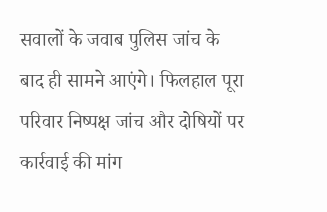सवालों के जवाब पुलिस जांच के बाद ही सामने आएंगे। फिलहाल पूरा परिवार निष्पक्ष जांच और दोषियों पर कार्रवाई की मांग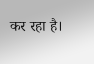कर रहा है।